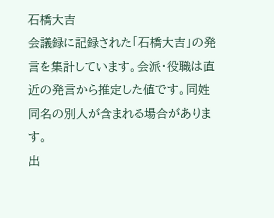石橋大吉
会議録に記録された「石橋大吉」の発言を集計しています。会派・役職は直近の発言から推定した値です。同姓同名の別人が含まれる場合があります。
出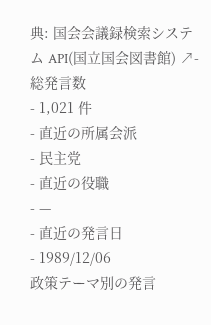典: 国会会議録検索システム API(国立国会図書館) ↗- 総発言数
- 1,021 件
- 直近の所属会派
- 民主党
- 直近の役職
- —
- 直近の発言日
- 1989/12/06
政策テーマ別の発言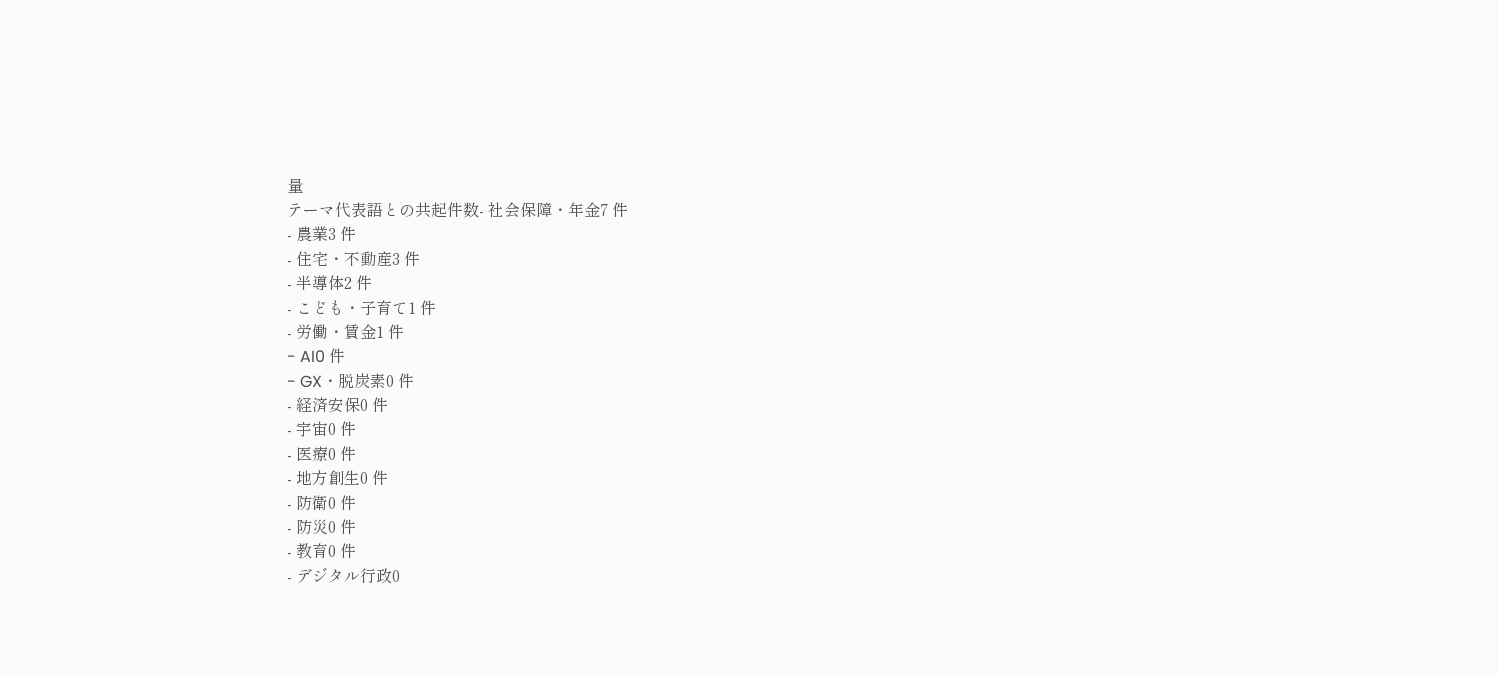量
テーマ代表語との共起件数- 社会保障・年金7 件
- 農業3 件
- 住宅・不動産3 件
- 半導体2 件
- こども・子育て1 件
- 労働・賃金1 件
- AI0 件
- GX・脱炭素0 件
- 経済安保0 件
- 宇宙0 件
- 医療0 件
- 地方創生0 件
- 防衛0 件
- 防災0 件
- 教育0 件
- デジタル行政0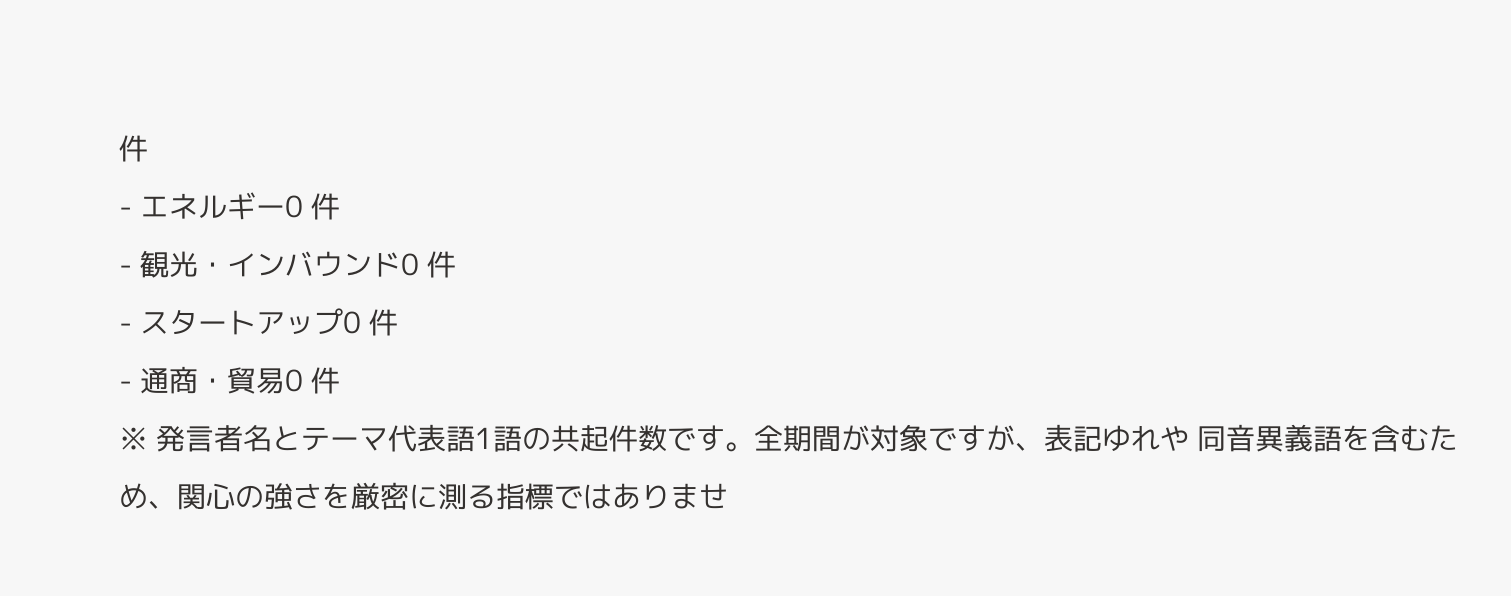件
- エネルギー0 件
- 観光・インバウンド0 件
- スタートアップ0 件
- 通商・貿易0 件
※ 発言者名とテーマ代表語1語の共起件数です。全期間が対象ですが、表記ゆれや 同音異義語を含むため、関心の強さを厳密に測る指標ではありませ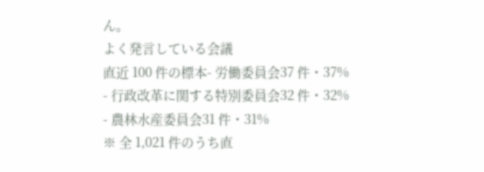ん。
よく発言している会議
直近 100 件の標本- 労働委員会37 件・37%
- 行政改革に関する特別委員会32 件・32%
- 農林水産委員会31 件・31%
※ 全 1,021 件のうち直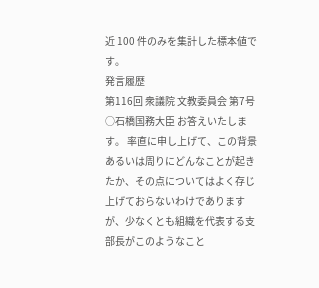近 100 件のみを集計した標本値です。
発言履歴
第116回 衆議院 文教委員会 第7号
○石橋国務大臣 お答えいたします。 率直に申し上げて、この背景あるいは周りにどんなことが起きたか、その点についてはよく存じ上げておらないわけでありますが、少なくとも組織を代表する支部長がこのようなこと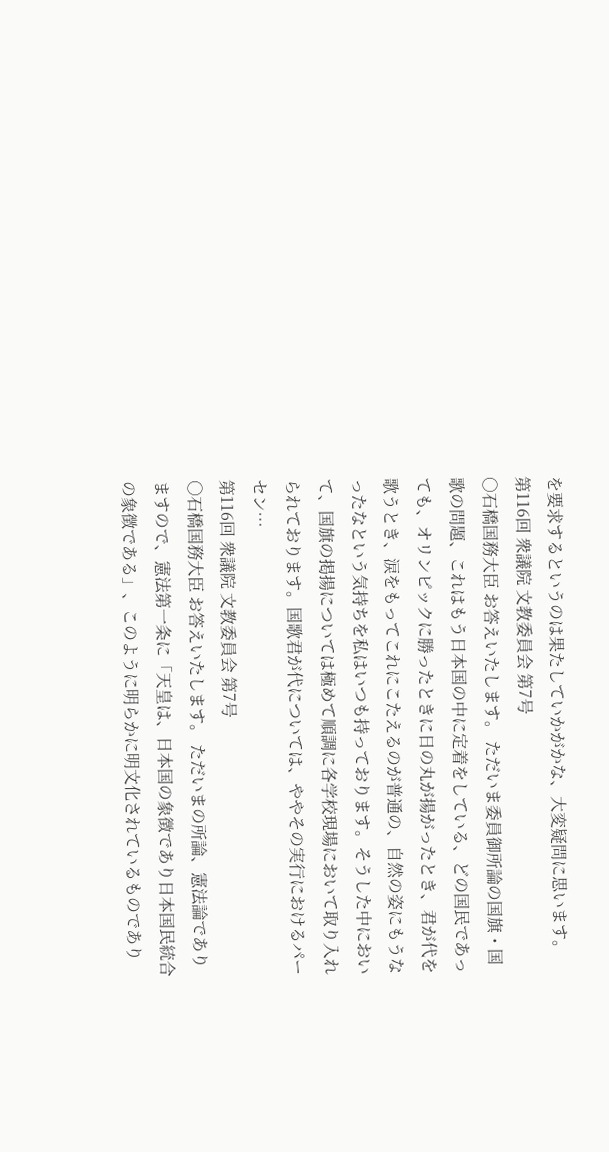を要求するというのは果たしていかがかな、大変疑問に思います。
第116回 衆議院 文教委員会 第7号
○石橋国務大臣 お答えいたします。 ただいま委員御所論の国旗・国歌の問題、これはもう日本国の中に定着をしている、どの国民であっても、オリンピックに勝ったときに日の丸が揚がったとき、君が代を歌うとき、涙をもってこれにこたえるのが普通の、自然の姿にもうなったなという気持ちを私はいつも持っております。そうした中において、国旗の掲揚については極めて順調に各学校現場において取り入れられております。国歌君が代については、ややその実行におけるパーセン…
第116回 衆議院 文教委員会 第7号
○石橋国務大臣 お答えいたします。 ただいまの所論、憲法論でありますので、憲法第一条に「天皇は、日本国の象徴であり日本国民統合の象徴である」、このように明らかに明文化されているものであり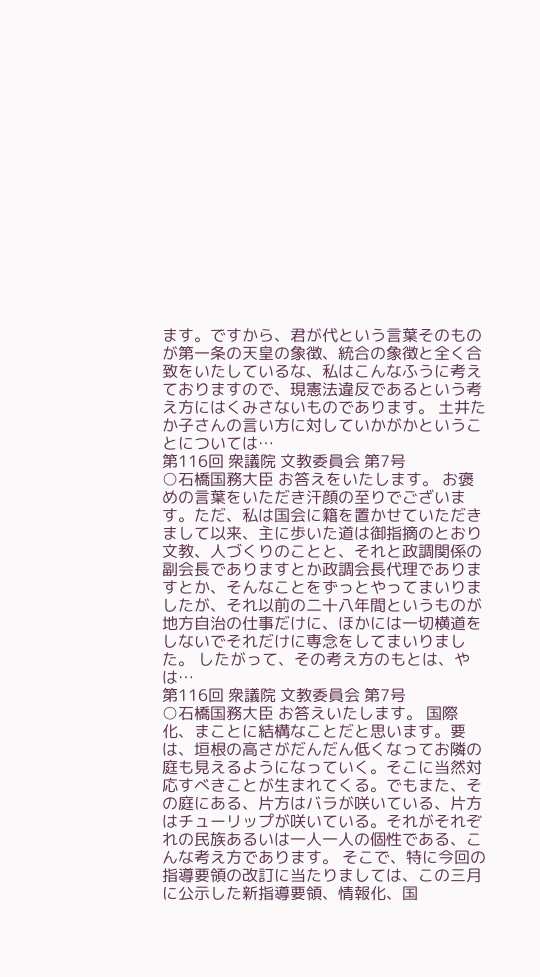ます。ですから、君が代という言葉そのものが第一条の天皇の象徴、統合の象徴と全く合致をいたしているな、私はこんなふうに考えておりますので、現憲法違反であるという考え方にはくみさないものであります。 土井たか子さんの言い方に対していかがかということについては…
第116回 衆議院 文教委員会 第7号
○石橋国務大臣 お答えをいたします。 お褒めの言葉をいただき汗顔の至りでございます。ただ、私は国会に籍を置かせていただきまして以来、主に歩いた道は御指摘のとおり文教、人づくりのことと、それと政調関係の副会長でありますとか政調会長代理でありますとか、そんなことをずっとやってまいりましたが、それ以前の二十八年間というものが地方自治の仕事だけに、ほかには一切横道をしないでそれだけに専念をしてまいりました。 したがって、その考え方のもとは、やは…
第116回 衆議院 文教委員会 第7号
○石橋国務大臣 お答えいたします。 国際化、まことに結構なことだと思います。要は、垣根の高さがだんだん低くなってお隣の庭も見えるようになっていく。そこに当然対応すべきことが生まれてくる。でもまた、その庭にある、片方はバラが咲いている、片方はチューリップが咲いている。それがそれぞれの民族あるいは一人一人の個性である、こんな考え方であります。 そこで、特に今回の指導要領の改訂に当たりましては、この三月に公示した新指導要領、情報化、国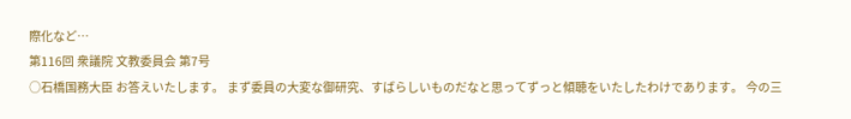際化など…
第116回 衆議院 文教委員会 第7号
○石橋国務大臣 お答えいたします。 まず委員の大変な御研究、すばらしいものだなと思ってずっと傾聴をいたしたわけであります。 今の三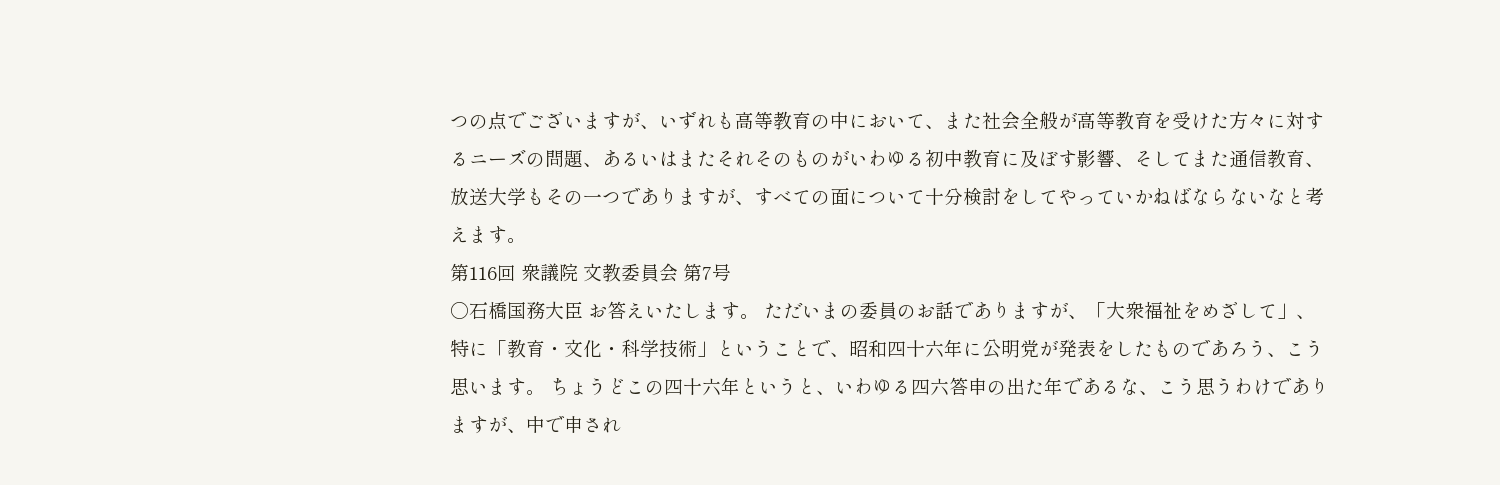つの点でございますが、いずれも高等教育の中において、また社会全般が高等教育を受けた方々に対するニーズの問題、あるいはまたそれそのものがいわゆる初中教育に及ぼす影響、そしてまた通信教育、放送大学もその一つでありますが、すべての面について十分検討をしてやっていかねばならないなと考えます。
第116回 衆議院 文教委員会 第7号
○石橋国務大臣 お答えいたします。 ただいまの委員のお話でありますが、「大衆福祉をめざして」、特に「教育・文化・科学技術」ということで、昭和四十六年に公明党が発表をしたものであろう、こう思います。 ちょうどこの四十六年というと、いわゆる四六答申の出た年であるな、こう思うわけでありますが、中で申され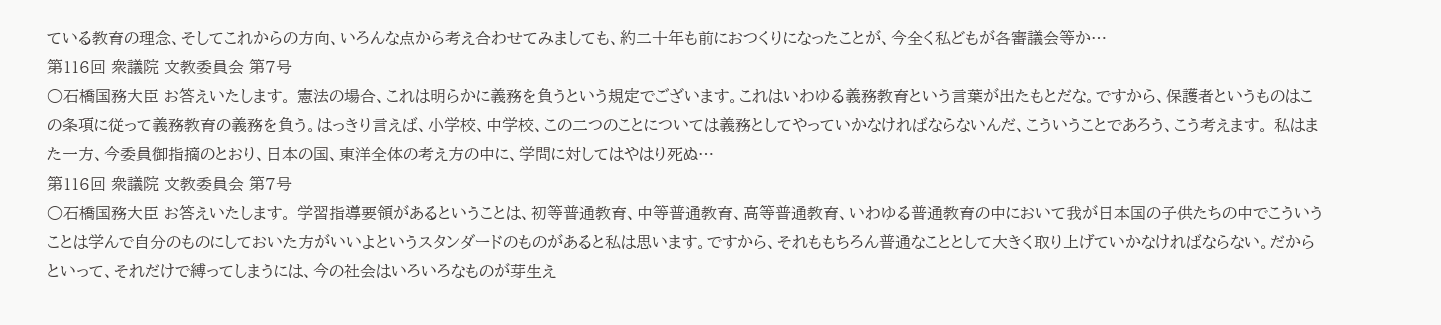ている教育の理念、そしてこれからの方向、いろんな点から考え合わせてみましても、約二十年も前におつくりになったことが、今全く私どもが各審議会等か…
第116回 衆議院 文教委員会 第7号
○石橋国務大臣 お答えいたします。 憲法の場合、これは明らかに義務を負うという規定でございます。これはいわゆる義務教育という言葉が出たもとだな。ですから、保護者というものはこの条項に従って義務教育の義務を負う。はっきり言えば、小学校、中学校、この二つのことについては義務としてやっていかなければならないんだ、こういうことであろう、こう考えます。 私はまた一方、今委員御指摘のとおり、日本の国、東洋全体の考え方の中に、学問に対してはやはり死ぬ…
第116回 衆議院 文教委員会 第7号
○石橋国務大臣 お答えいたします。 学習指導要領があるということは、初等普通教育、中等普通教育、高等普通教育、いわゆる普通教育の中において我が日本国の子供たちの中でこういうことは学んで自分のものにしておいた方がいいよというスタンダードのものがあると私は思います。ですから、それももちろん普通なこととして大きく取り上げていかなければならない。だからといって、それだけで縛ってしまうには、今の社会はいろいろなものが芽生え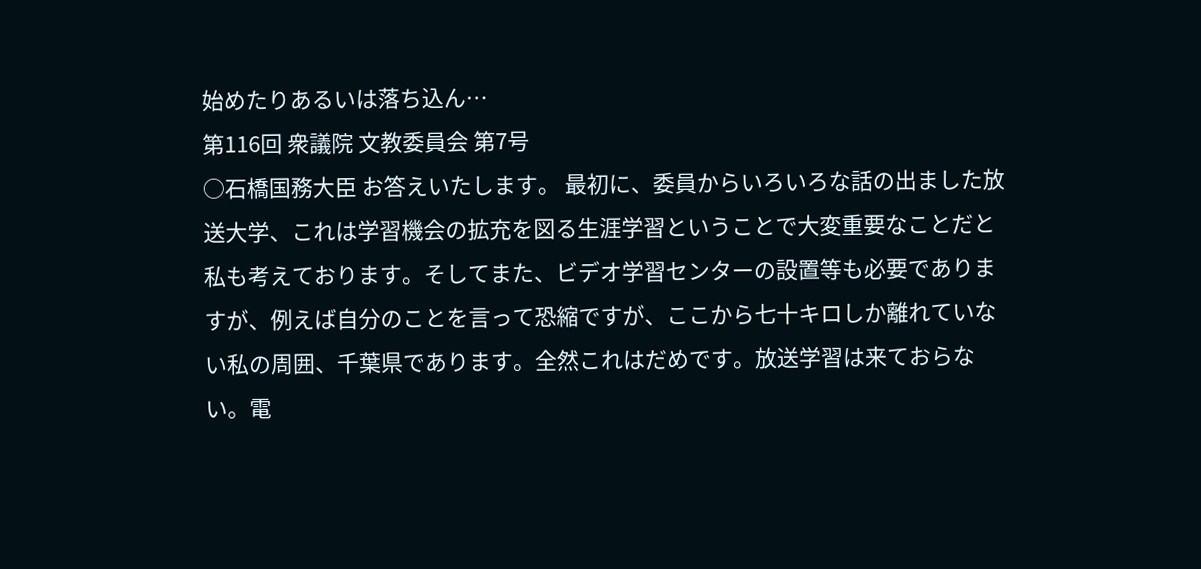始めたりあるいは落ち込ん…
第116回 衆議院 文教委員会 第7号
○石橋国務大臣 お答えいたします。 最初に、委員からいろいろな話の出ました放送大学、これは学習機会の拡充を図る生涯学習ということで大変重要なことだと私も考えております。そしてまた、ビデオ学習センターの設置等も必要でありますが、例えば自分のことを言って恐縮ですが、ここから七十キロしか離れていない私の周囲、千葉県であります。全然これはだめです。放送学習は来ておらない。電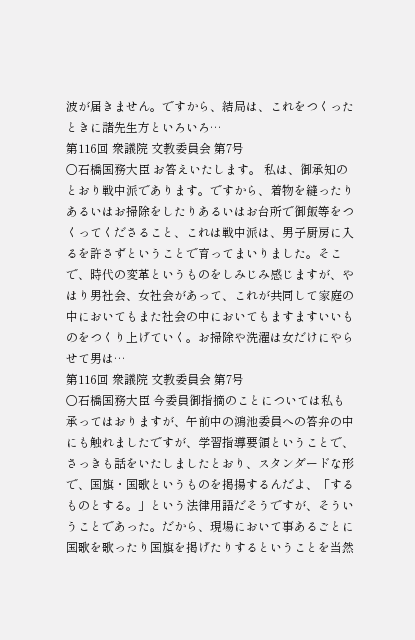波が届きません。ですから、結局は、これをつくったときに諸先生方といろいろ…
第116回 衆議院 文教委員会 第7号
○石橋国務大臣 お答えいたします。 私は、御承知のとおり戦中派であります。ですから、着物を縫ったりあるいはお掃除をしたりあるいはお台所で御飯等をつくってくださること、これは戦中派は、男子厨房に入るを許さずということで育ってまいりました。そこで、時代の変革というものをしみじみ感じますが、やはり男社会、女社会があって、これが共同して家庭の中においてもまた社会の中においてもますますいいものをつくり上げていく。お掃除や洗濯は女だけにやらせて男は…
第116回 衆議院 文教委員会 第7号
○石橋国務大臣 今委員御指摘のことについては私も承ってはおりますが、午前中の鴻池委員への答弁の中にも触れましたですが、学習指導要領ということで、さっきも話をいたしましたとおり、スタンダードな形で、国旗・国歌というものを掲揚するんだよ、「するものとする。」という法律用語だそうですが、そういうことであった。だから、現場において事あるごとに国歌を歌ったり国旗を掲げたりするということを当然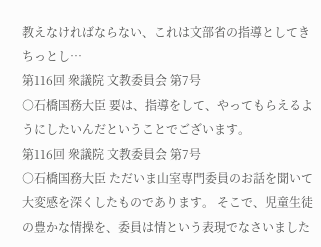教えなければならない、これは文部省の指導としてきちっとし…
第116回 衆議院 文教委員会 第7号
○石橋国務大臣 要は、指導をして、やってもらえるようにしたいんだということでございます。
第116回 衆議院 文教委員会 第7号
○石橋国務大臣 ただいま山室専門委員のお話を聞いて大変感を深くしたものであります。 そこで、児童生徒の豊かな情操を、委員は情という表現でなさいました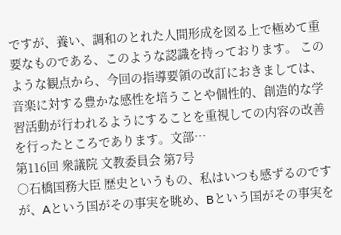ですが、養い、調和のとれた人間形成を図る上で極めて重要なものである、このような認識を持っております。 このような観点から、今回の指導要領の改訂におきましては、音楽に対する豊かな感性を培うことや個性的、創造的な学習活動が行われるようにすることを重視しての内容の改善を行ったところであります。文部…
第116回 衆議院 文教委員会 第7号
○石橋国務大臣 歴史というもの、私はいつも感ずるのですが、Aという国がその事実を眺め、Bという国がその事実を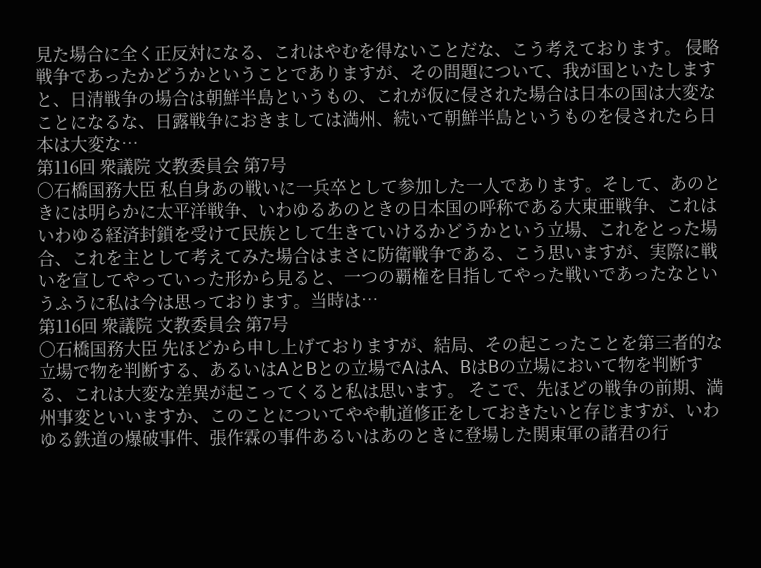見た場合に全く正反対になる、これはやむを得ないことだな、こう考えております。 侵略戦争であったかどうかということでありますが、その問題について、我が国といたしますと、日清戦争の場合は朝鮮半島というもの、これが仮に侵された場合は日本の国は大変なことになるな、日露戦争におきましては満州、続いて朝鮮半島というものを侵されたら日本は大変な…
第116回 衆議院 文教委員会 第7号
○石橋国務大臣 私自身あの戦いに一兵卒として参加した一人であります。そして、あのときには明らかに太平洋戦争、いわゆるあのときの日本国の呼称である大東亜戦争、これはいわゆる経済封鎖を受けて民族として生きていけるかどうかという立場、これをとった場合、これを主として考えてみた場合はまさに防衛戦争である、こう思いますが、実際に戦いを宣してやっていった形から見ると、一つの覇権を目指してやった戦いであったなというふうに私は今は思っております。当時は…
第116回 衆議院 文教委員会 第7号
○石橋国務大臣 先ほどから申し上げておりますが、結局、その起こったことを第三者的な立場で物を判断する、あるいはAとBとの立場でAはA、BはBの立場において物を判断する、これは大変な差異が起こってくると私は思います。 そこで、先ほどの戦争の前期、満州事変といいますか、このことについてやや軌道修正をしておきたいと存じますが、いわゆる鉄道の爆破事件、張作霖の事件あるいはあのときに登場した関東軍の諸君の行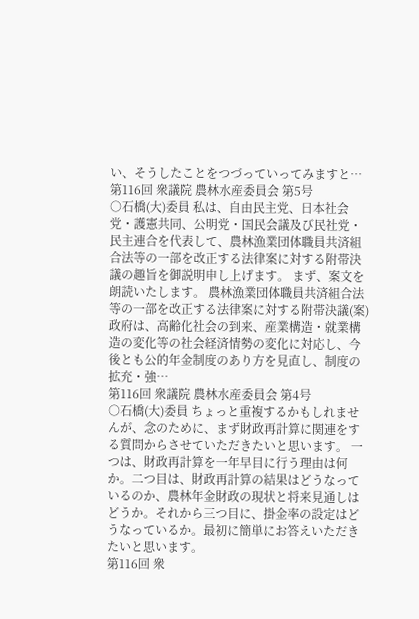い、そうしたことをつづっていってみますと…
第116回 衆議院 農林水産委員会 第5号
○石橋(大)委員 私は、自由民主党、日本社会党・護憲共同、公明党・国民会議及び民社党・民主連合を代表して、農林漁業団体職員共済組合法等の一部を改正する法律案に対する附帯決議の趣旨を御説明申し上げます。 まず、案文を朗読いたします。 農林漁業団体職員共済組合法等の一部を改正する法律案に対する附帯決議(案) 政府は、高齢化社会の到来、産業構造・就業構造の変化等の社会経済情勢の変化に対応し、今後とも公的年金制度のあり方を見直し、制度の拡充・強…
第116回 衆議院 農林水産委員会 第4号
○石橋(大)委員 ちょっと重複するかもしれませんが、念のために、まず財政再計算に関連をする質問からさせていただきたいと思います。 一つは、財政再計算を一年早目に行う理由は何か。二つ目は、財政再計算の結果はどうなっているのか、農林年金財政の現状と将来見通しはどうか。それから三つ目に、掛金率の設定はどうなっているか。最初に簡単にお答えいただきたいと思います。
第116回 衆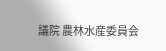議院 農林水産委員会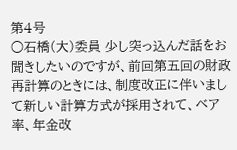第4号
○石橋(大)委員 少し突っ込んだ話をお聞きしたいのですが、前回第五回の財政再計算のときには、制度改正に伴いまして新しい計算方式が採用されて、ベア率、年金改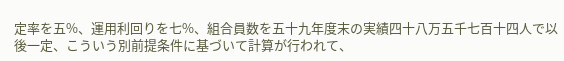定率を五%、運用利回りを七%、組合員数を五十九年度末の実績四十八万五千七百十四人で以後一定、こういう別前提条件に基づいて計算が行われて、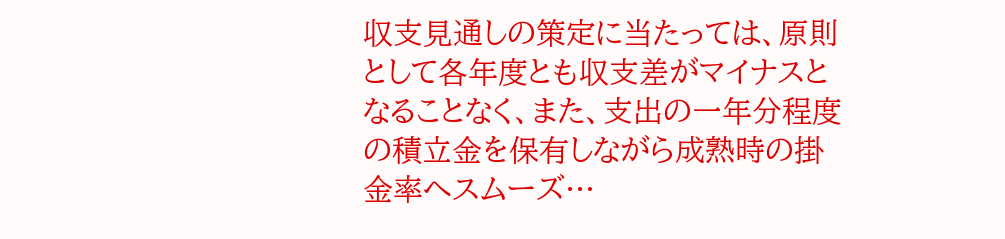収支見通しの策定に当たっては、原則として各年度とも収支差がマイナスとなることなく、また、支出の一年分程度の積立金を保有しながら成熟時の掛金率へスムーズ…